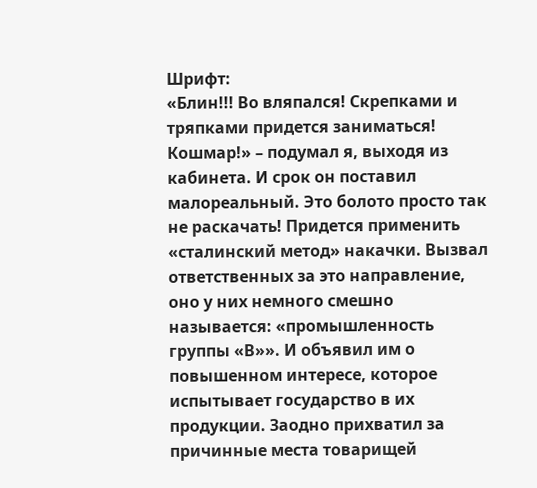Шрифт:
«Блин!!! Во вляпался! Скрепками и тряпками придется заниматься! Кошмар!» – подумал я, выходя из кабинета. И срок он поставил малореальный. Это болото просто так не раскачать! Придется применить «сталинский метод» накачки. Вызвал ответственных за это направление, оно у них немного смешно называется: «промышленность группы «В»». И объявил им о повышенном интересе, которое испытывает государство в их продукции. Заодно прихватил за причинные места товарищей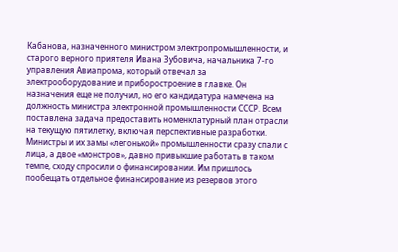Кабанова, назначенного министром электропромышленности, и старого верного приятеля Ивана Зубовича, начальника 7-го управления Авиапрома, который отвечал за электрооборудование и приборостроение в главке. Он назначения еще не получил, но его кандидатура намечена на должность министра электронной промышленности СССР. Всем поставлена задача предоставить номенклатурный план отрасли на текущую пятилетку, включая перспективные разработки. Министры и их замы «легонькой» промышленности сразу спали с лица, а двое «монстров», давно привыкшие работать в таком темпе, сходу спросили о финансировании. Им пришлось пообещать отдельное финансирование из резервов этого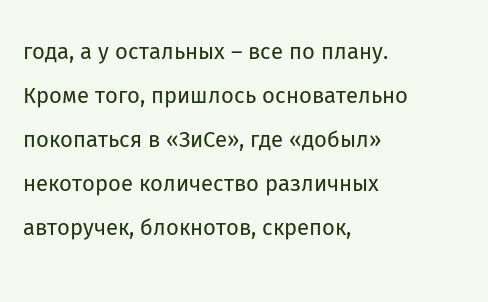года, а у остальных – все по плану.
Кроме того, пришлось основательно покопаться в «ЗиСе», где «добыл» некоторое количество различных авторучек, блокнотов, скрепок,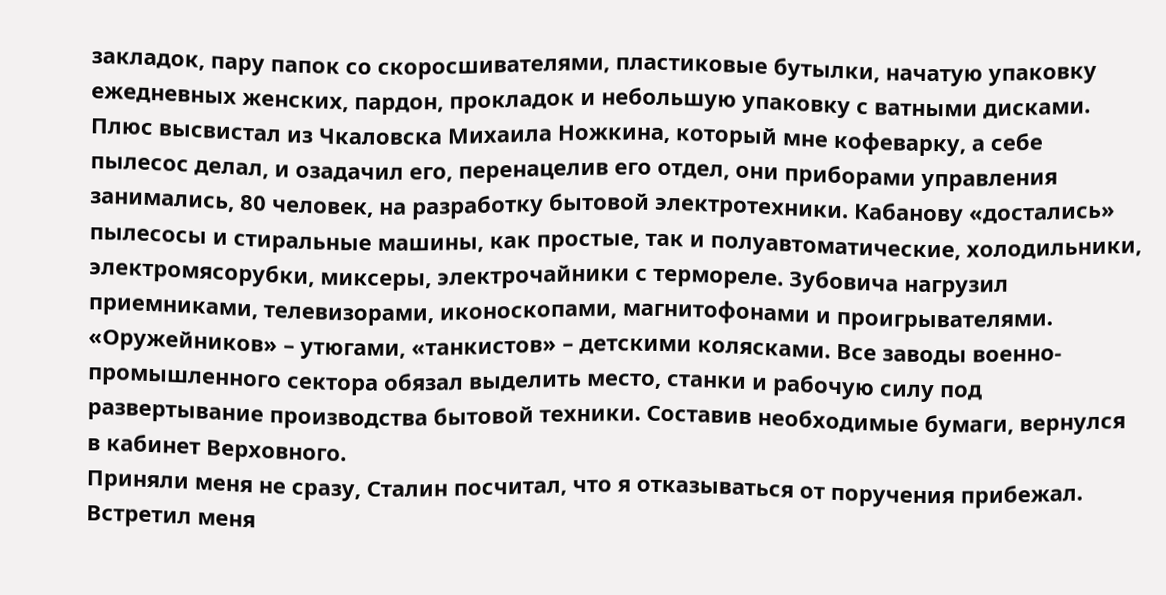закладок, пару папок со скоросшивателями, пластиковые бутылки, начатую упаковку ежедневных женских, пардон, прокладок и небольшую упаковку с ватными дисками. Плюс высвистал из Чкаловска Михаила Ножкина, который мне кофеварку, а себе пылесос делал, и озадачил его, перенацелив его отдел, они приборами управления занимались, 80 человек, на разработку бытовой электротехники. Кабанову «достались» пылесосы и стиральные машины, как простые, так и полуавтоматические, холодильники, электромясорубки, миксеры, электрочайники с термореле. Зубовича нагрузил приемниками, телевизорами, иконоскопами, магнитофонами и проигрывателями. «Оружейников» – утюгами, «танкистов» – детскими колясками. Все заводы военно-промышленного сектора обязал выделить место, станки и рабочую силу под развертывание производства бытовой техники. Составив необходимые бумаги, вернулся в кабинет Верховного.
Приняли меня не сразу, Сталин посчитал, что я отказываться от поручения прибежал. Встретил меня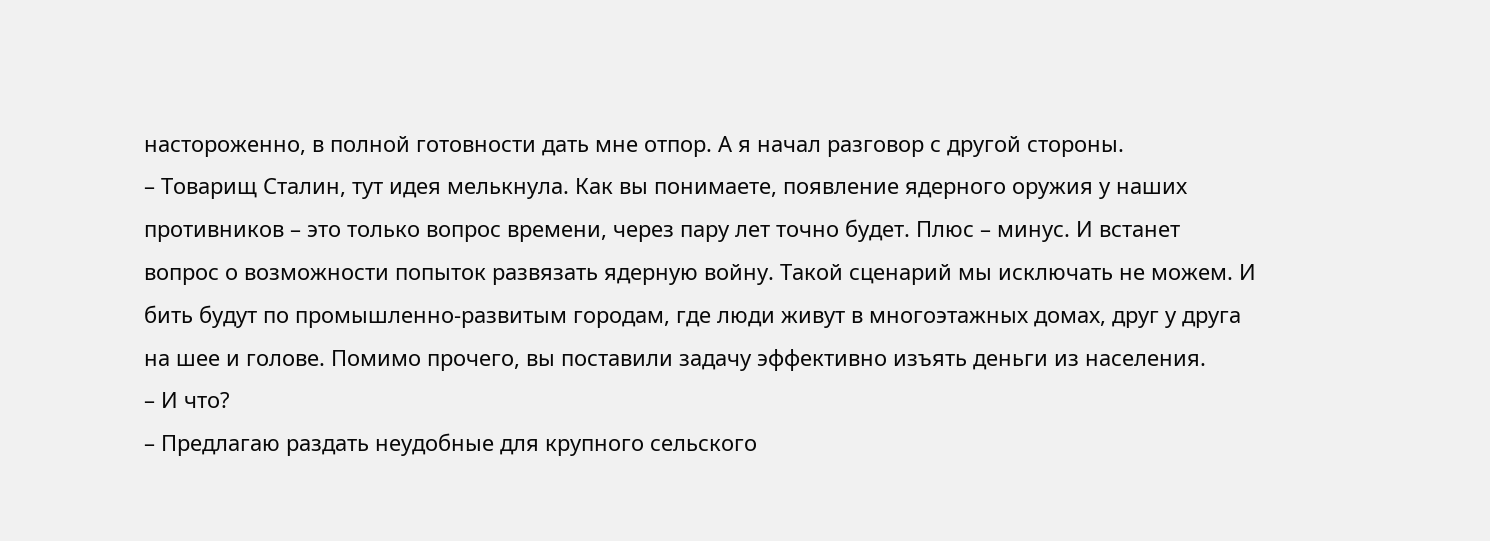настороженно, в полной готовности дать мне отпор. А я начал разговор с другой стороны.
– Товарищ Сталин, тут идея мелькнула. Как вы понимаете, появление ядерного оружия у наших противников – это только вопрос времени, через пару лет точно будет. Плюс – минус. И встанет вопрос о возможности попыток развязать ядерную войну. Такой сценарий мы исключать не можем. И бить будут по промышленно-развитым городам, где люди живут в многоэтажных домах, друг у друга на шее и голове. Помимо прочего, вы поставили задачу эффективно изъять деньги из населения.
– И что?
– Предлагаю раздать неудобные для крупного сельского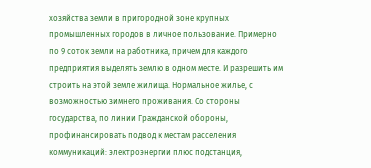хозяйства земли в пригородной зоне крупных промышленных городов в личное пользование. Примерно по 9 соток земли на работника, причем для каждого предприятия выделять землю в одном месте. И разрешить им строить на этой земле жилища. Нормальное жилье, с возможностью зимнего проживания. Со стороны государства, по линии Гражданской обороны, профинансировать подвод к местам расселения коммуникаций: электроэнергии плюс подстанция,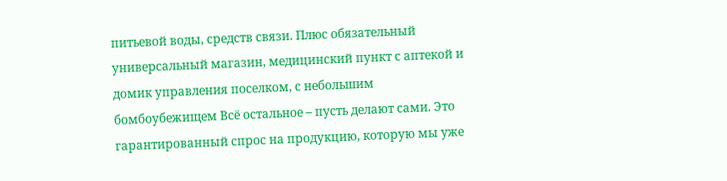питьевой воды, средств связи. Плюс обязательный универсальный магазин, медицинский пункт с аптекой и домик управления поселком, с небольшим бомбоубежищем Всё остальное – пусть делают сами. Это гарантированный спрос на продукцию, которую мы уже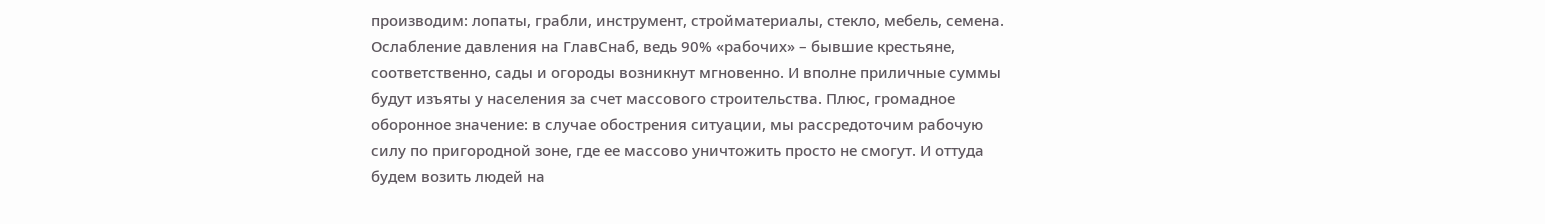производим: лопаты, грабли, инструмент, стройматериалы, стекло, мебель, семена. Ослабление давления на ГлавСнаб, ведь 90% «рабочих» – бывшие крестьяне, соответственно, сады и огороды возникнут мгновенно. И вполне приличные суммы будут изъяты у населения за счет массового строительства. Плюс, громадное оборонное значение: в случае обострения ситуации, мы рассредоточим рабочую силу по пригородной зоне, где ее массово уничтожить просто не смогут. И оттуда будем возить людей на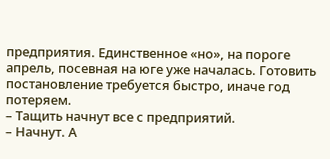предприятия. Единственное «но», на пороге апрель, посевная на юге уже началась. Готовить постановление требуется быстро, иначе год потеряем.
– Тащить начнут все с предприятий.
– Начнут. А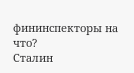фининспекторы на что?
Сталин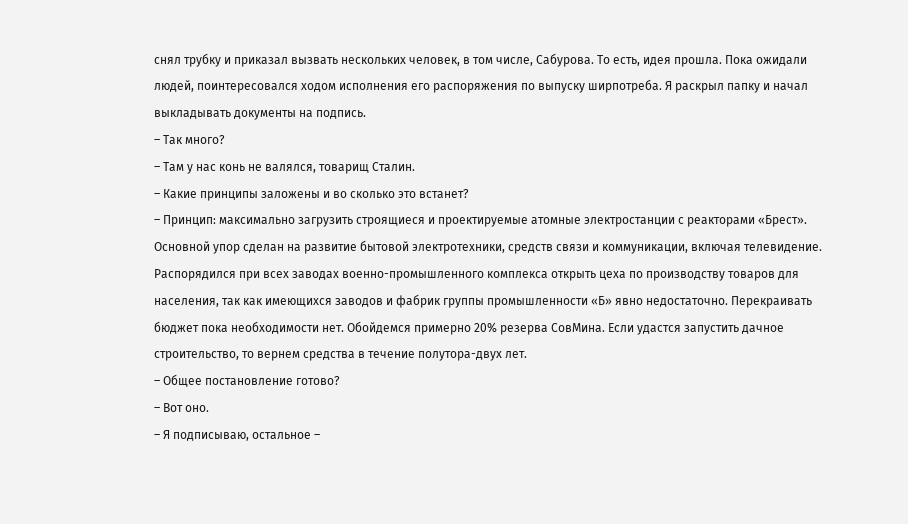снял трубку и приказал вызвать нескольких человек, в том числе, Сабурова. То есть, идея прошла. Пока ожидали людей, поинтересовался ходом исполнения его распоряжения по выпуску ширпотреба. Я раскрыл папку и начал выкладывать документы на подпись.
– Так много?
– Там у нас конь не валялся, товарищ Сталин.
– Какие принципы заложены и во сколько это встанет?
– Принцип: максимально загрузить строящиеся и проектируемые атомные электростанции с реакторами «Брест». Основной упор сделан на развитие бытовой электротехники, средств связи и коммуникации, включая телевидение. Распорядился при всех заводах военно-промышленного комплекса открыть цеха по производству товаров для населения, так как имеющихся заводов и фабрик группы промышленности «Б» явно недостаточно. Перекраивать бюджет пока необходимости нет. Обойдемся примерно 20% резерва СовМина. Если удастся запустить дачное строительство, то вернем средства в течение полутора-двух лет.
– Общее постановление готово?
– Вот оно.
– Я подписываю, остальное –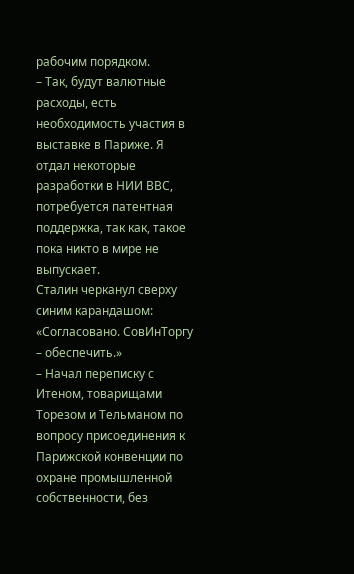рабочим порядком.
– Так, будут валютные расходы, есть необходимость участия в выставке в Париже. Я отдал некоторые разработки в НИИ ВВС, потребуется патентная поддержка, так как, такое пока никто в мире не выпускает.
Сталин черканул сверху синим карандашом: «Согласовано. СовИнТоргу – обеспечить.»
– Начал переписку с Итеном, товарищами Торезом и Тельманом по вопросу присоединения к Парижской конвенции по охране промышленной собственности, без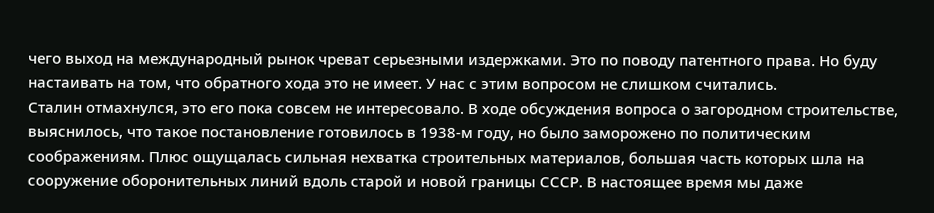чего выход на международный рынок чреват серьезными издержками. Это по поводу патентного права. Но буду настаивать на том, что обратного хода это не имеет. У нас с этим вопросом не слишком считались.
Сталин отмахнулся, это его пока совсем не интересовало. В ходе обсуждения вопроса о загородном строительстве, выяснилось, что такое постановление готовилось в 1938-м году, но было заморожено по политическим соображениям. Плюс ощущалась сильная нехватка строительных материалов, большая часть которых шла на сооружение оборонительных линий вдоль старой и новой границы СССР. В настоящее время мы даже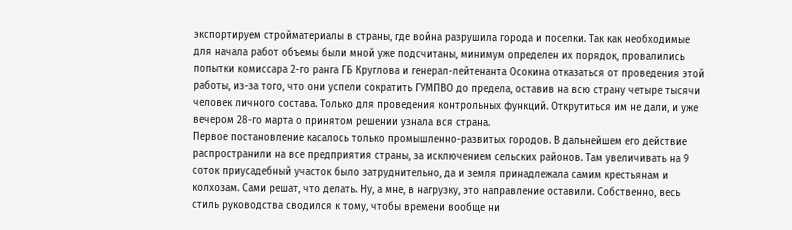экспортируем стройматериалы в страны, где война разрушила города и поселки. Так как необходимые для начала работ объемы были мной уже подсчитаны, минимум определен их порядок, провалились попытки комиссара 2-го ранга ГБ Круглова и генерал-лейтенанта Осокина отказаться от проведения этой работы, из-за того, что они успели сократить ГУМПВО до предела, оставив на всю страну четыре тысячи человек личного состава. Только для проведения контрольных функций. Открутиться им не дали, и уже вечером 28-го марта о принятом решении узнала вся страна.
Первое постановление касалось только промышленно-развитых городов. В дальнейшем его действие распространили на все предприятия страны, за исключением сельских районов. Там увеличивать на 9 соток приусадебный участок было затруднительно, да и земля принадлежала самим крестьянам и колхозам. Сами решат, что делать. Ну, а мне, в нагрузку, это направление оставили. Собственно, весь стиль руководства сводился к тому, чтобы времени вообще ни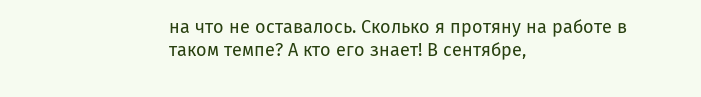на что не оставалось. Сколько я протяну на работе в таком темпе? А кто его знает! В сентябре,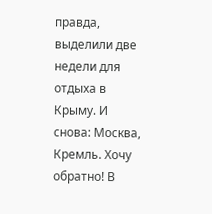правда, выделили две недели для отдыха в Крыму. И снова: Москва, Кремль. Хочу обратно! В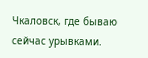Чкаловск, где бываю сейчас урывками.